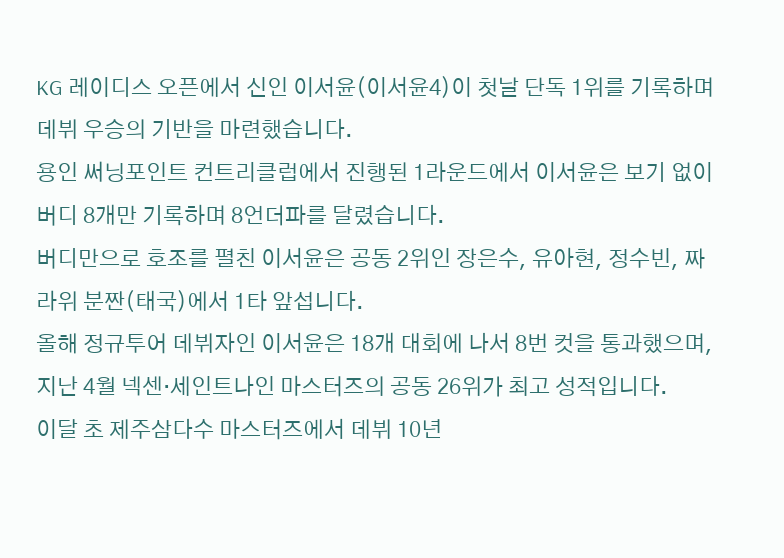KG 레이디스 오픈에서 신인 이서윤(이서윤4)이 첫날 단독 1위를 기록하며 데뷔 우승의 기반을 마련했습니다.
용인 써닝포인트 컨트리클럽에서 진행된 1라운드에서 이서윤은 보기 없이 버디 8개만 기록하며 8언더파를 달렸습니다.
버디만으로 호조를 펼친 이서윤은 공동 2위인 장은수, 유아현, 정수빈, 짜라위 분짠(태국)에서 1타 앞섭니다.
올해 정규투어 데뷔자인 이서윤은 18개 대회에 나서 8번 컷을 통과했으며, 지난 4월 넥센·세인트나인 마스터즈의 공동 26위가 최고 성적입니다.
이달 초 제주삼다수 마스터즈에서 데뷔 10년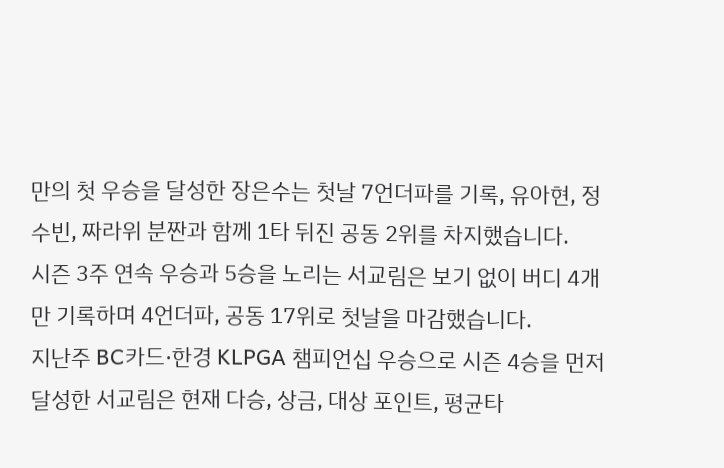만의 첫 우승을 달성한 장은수는 첫날 7언더파를 기록, 유아현, 정수빈, 짜라위 분짠과 함께 1타 뒤진 공동 2위를 차지했습니다.
시즌 3주 연속 우승과 5승을 노리는 서교림은 보기 없이 버디 4개만 기록하며 4언더파, 공동 17위로 첫날을 마감했습니다.
지난주 BC카드·한경 KLPGA 챔피언십 우승으로 시즌 4승을 먼저 달성한 서교림은 현재 다승, 상금, 대상 포인트, 평균타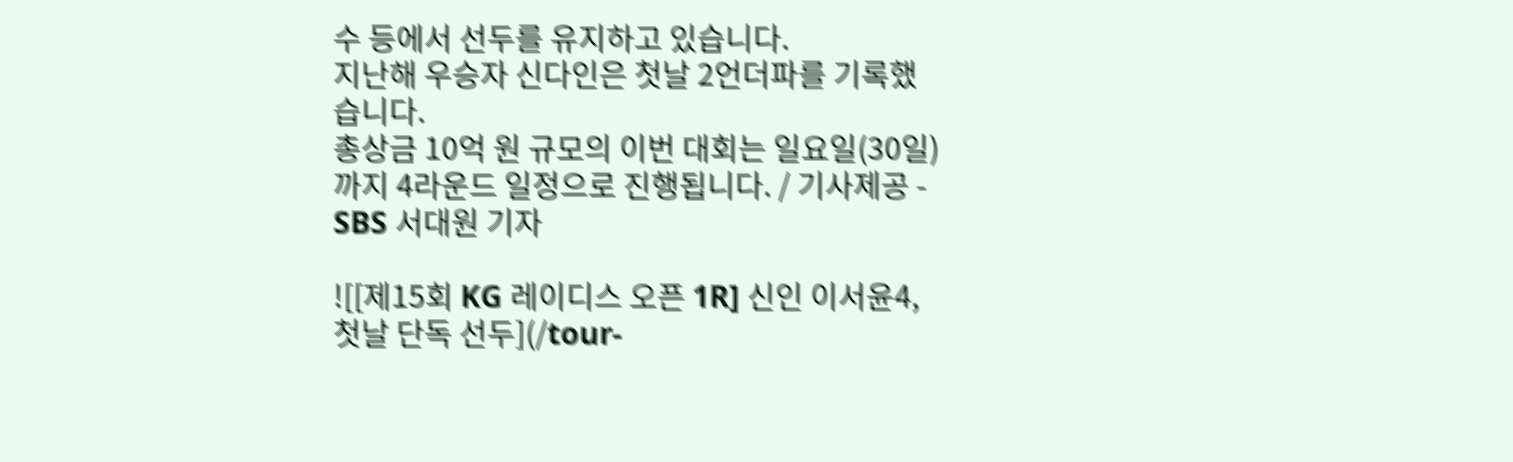수 등에서 선두를 유지하고 있습니다.
지난해 우승자 신다인은 첫날 2언더파를 기록했습니다.
총상금 10억 원 규모의 이번 대회는 일요일(30일)까지 4라운드 일정으로 진행됩니다. / 기사제공 - SBS 서대원 기자

![[제15회 KG 레이디스 오픈 1R] 신인 이서윤4, 첫날 단독 선두](/tour-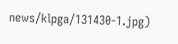news/klpga/131430-1.jpg)